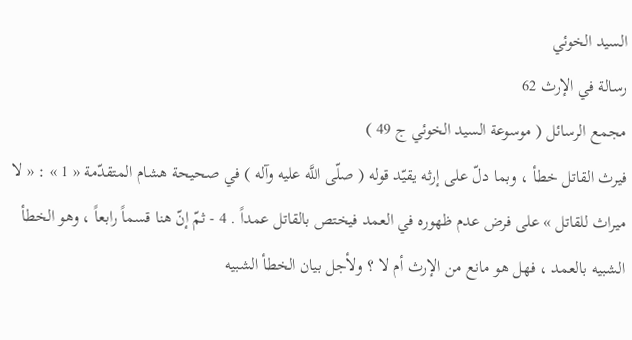السيد الخوئي
رسالة في الإرث 62
مجمع الرسائل ( موسوعة السيد الخوئي ج 49 )
فيرث القاتل خطأ ، وبما دلّ على إرثه يقيّد قوله ( صلّى اللَّه عليه وآله ) في صحيحة هشام المتقدّمة « 1 » : « لا ميراث للقاتل » على فرض عدم ظهوره في العمد فيختص بالقاتل عمداً . 4 - ثمّ إنّ هنا قسماً رابعاً ، وهو الخطأ الشبيه بالعمد ، فهل هو مانع من الإرث أم لا ؟ ولأجل بيان الخطأ الشبيه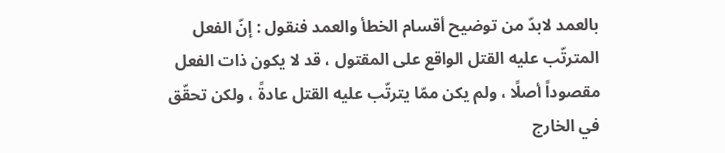بالعمد لابدّ من توضيح أقسام الخطأ والعمد فنقول : إنّ الفعل المترتّب عليه القتل الواقع على المقتول ، قد لا يكون ذات الفعل مقصوداً أصلًا ، ولم يكن ممّا يترتّب عليه القتل عادةً ، ولكن تحقّق في الخارج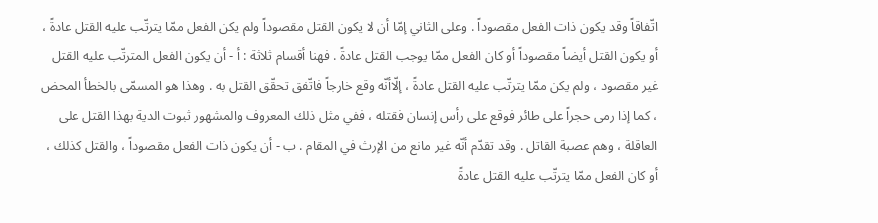اتّفاقاً وقد يكون ذات الفعل مقصوداً . وعلى الثاني إمّا أن لا يكون القتل مقصوداً ولم يكن الفعل ممّا يترتّب عليه القتل عادةً ، أو يكون القتل أيضاً مقصوداً أو كان الفعل ممّا يوجب القتل عادةً . فهنا أقسام ثلاثة : أ - أن يكون الفعل المترتّب عليه القتل غير مقصود ، ولم يكن ممّا يترتّب عليه القتل عادةً ، إلّاأنّه وقع خارجاً فاتّفق تحقّق القتل به . وهذا هو المسمّى بالخطأ المحض ، كما إذا رمى حجراً على طائر فوقع على رأس إنسان فقتله ، ففي مثل ذلك المعروف والمشهور ثبوت الدية بهذا القتل على العاقلة ، وهم عصبة القاتل . وقد تقدّم أنّه غير مانع من الإرث في المقام . ب - أن يكون ذات الفعل مقصوداً ، والقتل كذلك ، أو كان الفعل ممّا يترتّب عليه القتل عادةً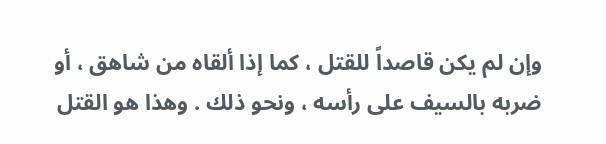وإن لم يكن قاصداً للقتل ، كما إذا ألقاه من شاهق ، أو ضربه بالسيف على رأسه ، ونحو ذلك . وهذا هو القتل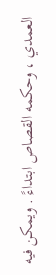العمدي ، وحكمه القصاص ابتداءً . ويمكن فيه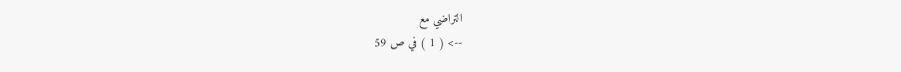التراضي مع
--> ( 1 ) في ص 59